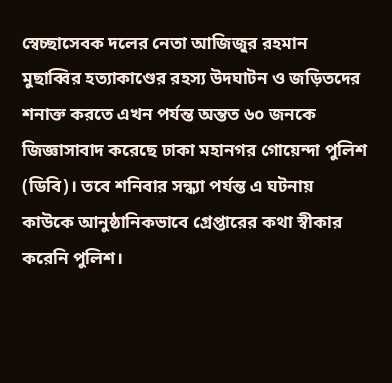স্বেচ্ছাসেবক দলের নেতা আজিজুর রহমান মুছাব্বির হত্যাকাণ্ডের রহস্য উদঘাটন ও জড়িতদের শনাক্ত করতে এখন পর্যন্ত অন্তত ৬০ জনকে জিজ্ঞাসাবাদ করেছে ঢাকা মহানগর গোয়েন্দা পুলিশ (ডিবি)। তবে শনিবার সন্ধ্যা পর্যন্ত এ ঘটনায় কাউকে আনুষ্ঠানিকভাবে গ্রেপ্তারের কথা স্বীকার করেনি পুলিশ।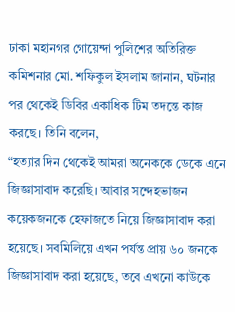ঢাকা মহানগর গোয়েন্দা পুলিশের অতিরিক্ত কমিশনার মো. শফিকুল ইসলাম জানান, ঘটনার পর থেকেই ডিবির একাধিক টিম তদন্তে কাজ করছে। তিনি বলেন,
“হত্যার দিন থেকেই আমরা অনেককে ডেকে এনে জিজ্ঞাসাবাদ করেছি। আবার সন্দেহভাজন কয়েকজনকে হেফাজতে নিয়ে জিজ্ঞাসাবাদ করা হয়েছে। সবমিলিয়ে এখন পর্যন্ত প্রায় ৬০ জনকে জিজ্ঞাসাবাদ করা হয়েছে, তবে এখনো কাউকে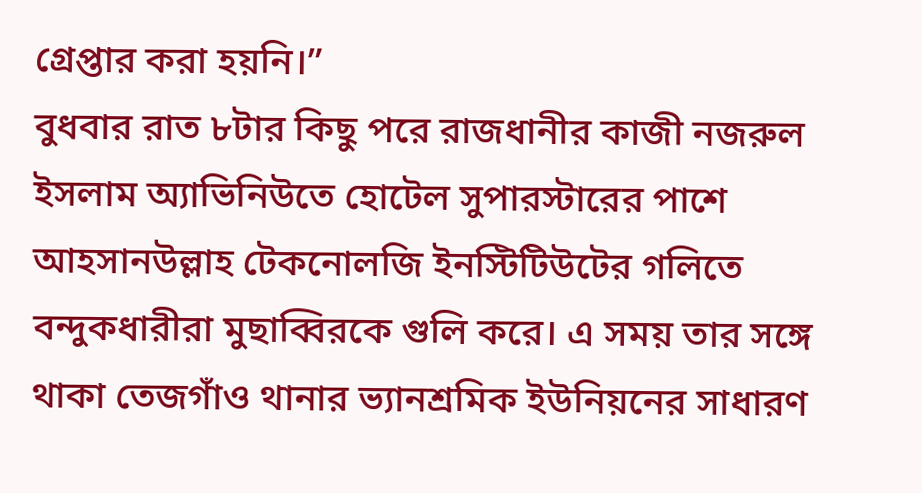গ্রেপ্তার করা হয়নি।”
বুধবার রাত ৮টার কিছু পরে রাজধানীর কাজী নজরুল ইসলাম অ্যাভিনিউতে হোটেল সুপারস্টারের পাশে আহসানউল্লাহ টেকনোলজি ইনস্টিটিউটের গলিতে বন্দুকধারীরা মুছাব্বিরকে গুলি করে। এ সময় তার সঙ্গে থাকা তেজগাঁও থানার ভ্যানশ্রমিক ইউনিয়নের সাধারণ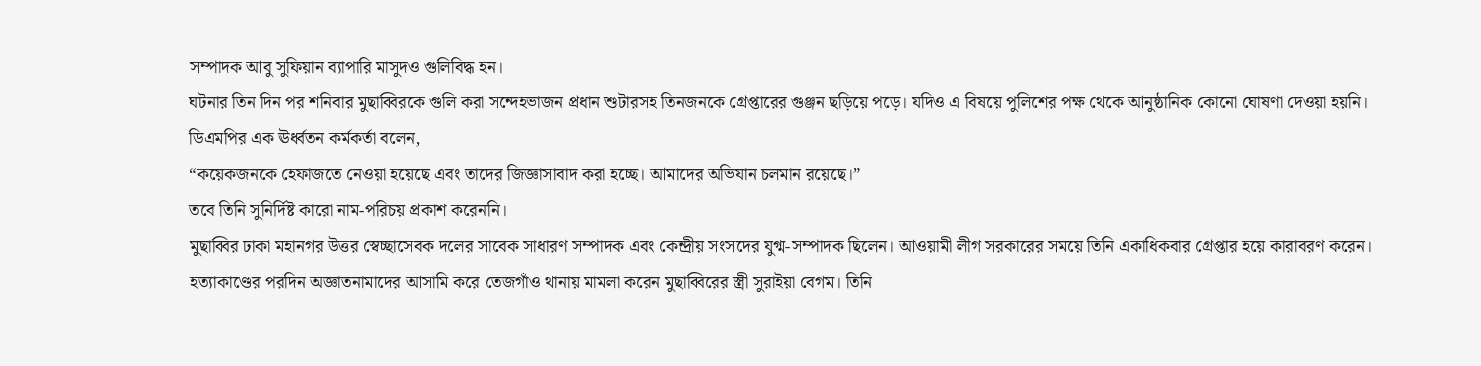সম্পাদক আবু সুফিয়ান ব্যাপারি মাসুদও গুলিবিদ্ধ হন।
ঘটনার তিন দিন পর শনিবার মুছাব্বিরকে গুলি করা সন্দেহভাজন প্রধান শুটারসহ তিনজনকে গ্রেপ্তারের গুঞ্জন ছড়িয়ে পড়ে। যদিও এ বিষয়ে পুলিশের পক্ষ থেকে আনুষ্ঠানিক কোনো ঘোষণা দেওয়া হয়নি। ডিএমপির এক ঊর্ধ্বতন কর্মকর্তা বলেন,
“কয়েকজনকে হেফাজতে নেওয়া হয়েছে এবং তাদের জিজ্ঞাসাবাদ করা হচ্ছে। আমাদের অভিযান চলমান রয়েছে।”
তবে তিনি সুনির্দিষ্ট কারো নাম-পরিচয় প্রকাশ করেননি।
মুছাব্বির ঢাকা মহানগর উত্তর স্বেচ্ছাসেবক দলের সাবেক সাধারণ সম্পাদক এবং কেন্দ্রীয় সংসদের যুগ্ম-সম্পাদক ছিলেন। আওয়ামী লীগ সরকারের সময়ে তিনি একাধিকবার গ্রেপ্তার হয়ে কারাবরণ করেন।
হত্যাকাণ্ডের পরদিন অজ্ঞাতনামাদের আসামি করে তেজগাঁও থানায় মামলা করেন মুছাব্বিরের স্ত্রী সুরাইয়া বেগম। তিনি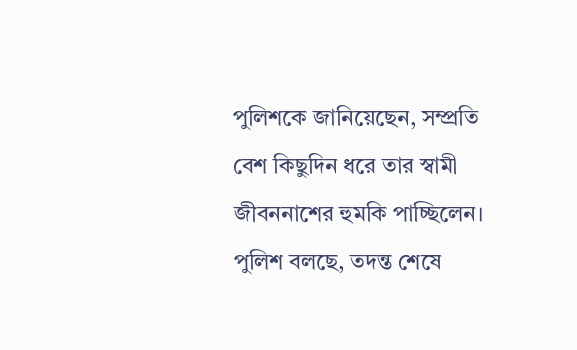পুলিশকে জানিয়েছেন, সম্প্রতি বেশ কিছুদিন ধরে তার স্বামী জীবননাশের হুমকি পাচ্ছিলেন।
পুলিশ বলছে, তদন্ত শেষে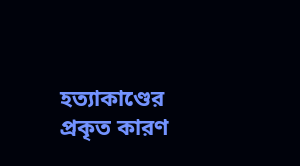হত্যাকাণ্ডের প্রকৃত কারণ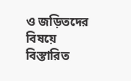ও জড়িতদের বিষয়ে বিস্তারিত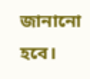জানানো হবে।